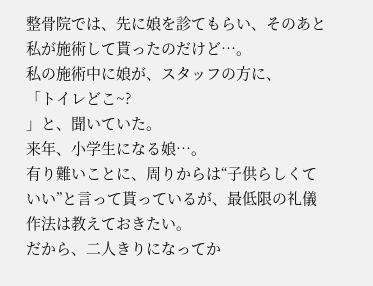整骨院では、先に娘を診てもらい、そのあと私が施術して貰ったのだけど…。
私の施術中に娘が、スタッフの方に、
「トイレどこ~?
」と、聞いていた。
来年、小学生になる娘…。
有り難いことに、周りからは“子供らしくていい”と言って貰っているが、最低限の礼儀作法は教えておきたい。
だから、二人きりになってか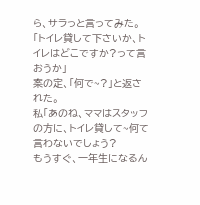ら、サラっと言ってみた。
「トイレ貸して下さいか、トイレはどこですか?って言おうか」
案の定、「何で~?」と返された。
私「あのね、ママはスタッフの方に、トイレ貸して~何て言わないでしょう?
もうすぐ、一年生になるん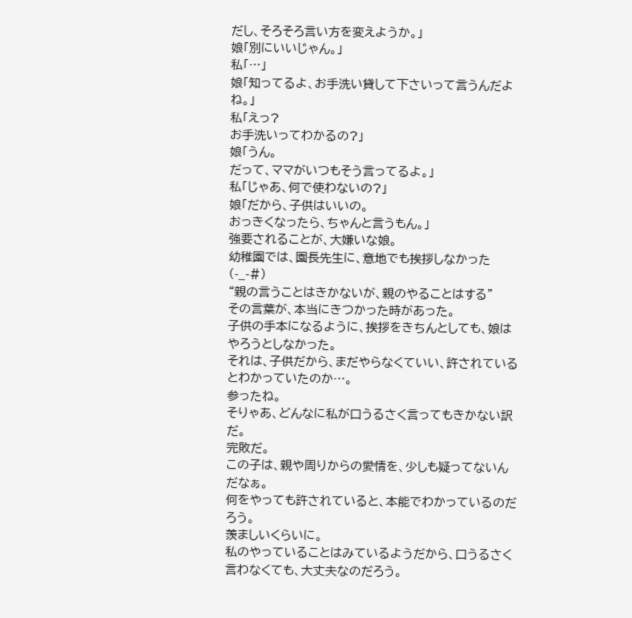だし、そろそろ言い方を変えようか。」
娘「別にいいじゃん。」
私「…」
娘「知ってるよ、お手洗い貸して下さいって言うんだよね。」
私「えっ?
お手洗いってわかるの?」
娘「うん。
だって、ママがいつもそう言ってるよ。」
私「じゃあ、何で使わないの?」
娘「だから、子供はいいの。
おっきくなったら、ちゃんと言うもん。」
強要されることが、大嫌いな娘。
幼稚園では、園長先生に、意地でも挨拶しなかった(-_-#)
“親の言うことはきかないが、親のやることはする”
その言葉が、本当にきつかった時があった。
子供の手本になるように、挨拶をきちんとしても、娘はやろうとしなかった。
それは、子供だから、まだやらなくていい、許されているとわかっていたのか…。
参ったね。
そりゃあ、どんなに私が口うるさく言ってもきかない訳だ。
完敗だ。
この子は、親や周りからの愛情を、少しも疑ってないんだなぁ。
何をやっても許されていると、本能でわかっているのだろう。
羨ましいくらいに。
私のやっていることはみているようだから、口うるさく言わなくても、大丈夫なのだろう。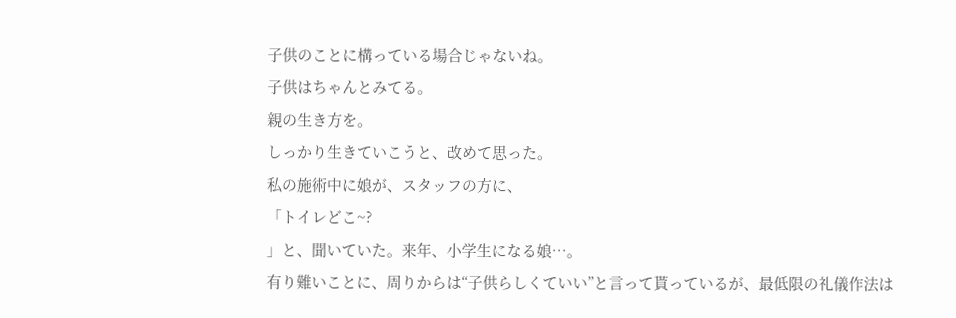子供のことに構っている場合じゃないね。
子供はちゃんとみてる。
親の生き方を。
しっかり生きていこうと、改めて思った。
私の施術中に娘が、スタッフの方に、
「トイレどこ~?
」と、聞いていた。来年、小学生になる娘…。
有り難いことに、周りからは“子供らしくていい”と言って貰っているが、最低限の礼儀作法は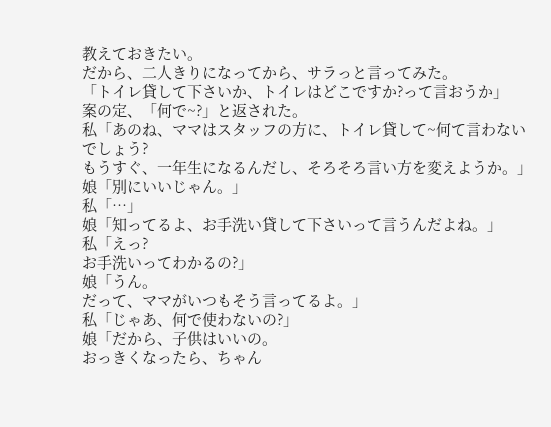教えておきたい。
だから、二人きりになってから、サラっと言ってみた。
「トイレ貸して下さいか、トイレはどこですか?って言おうか」
案の定、「何で~?」と返された。
私「あのね、ママはスタッフの方に、トイレ貸して~何て言わないでしょう?
もうすぐ、一年生になるんだし、そろそろ言い方を変えようか。」
娘「別にいいじゃん。」
私「…」
娘「知ってるよ、お手洗い貸して下さいって言うんだよね。」
私「えっ?
お手洗いってわかるの?」
娘「うん。
だって、ママがいつもそう言ってるよ。」
私「じゃあ、何で使わないの?」
娘「だから、子供はいいの。
おっきくなったら、ちゃん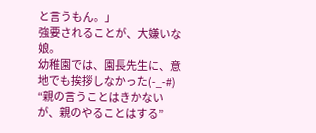と言うもん。」
強要されることが、大嫌いな娘。
幼稚園では、園長先生に、意地でも挨拶しなかった(-_-#)
“親の言うことはきかないが、親のやることはする”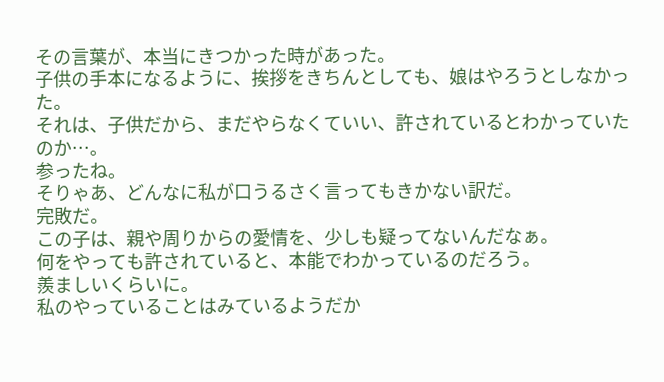その言葉が、本当にきつかった時があった。
子供の手本になるように、挨拶をきちんとしても、娘はやろうとしなかった。
それは、子供だから、まだやらなくていい、許されているとわかっていたのか…。
参ったね。
そりゃあ、どんなに私が口うるさく言ってもきかない訳だ。
完敗だ。
この子は、親や周りからの愛情を、少しも疑ってないんだなぁ。
何をやっても許されていると、本能でわかっているのだろう。
羨ましいくらいに。
私のやっていることはみているようだか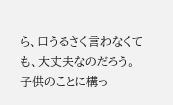ら、口うるさく言わなくても、大丈夫なのだろう。
子供のことに構っ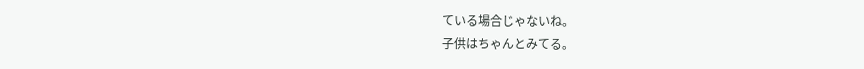ている場合じゃないね。
子供はちゃんとみてる。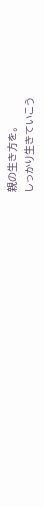親の生き方を。
しっかり生きていこう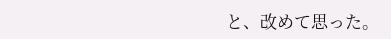と、改めて思った。